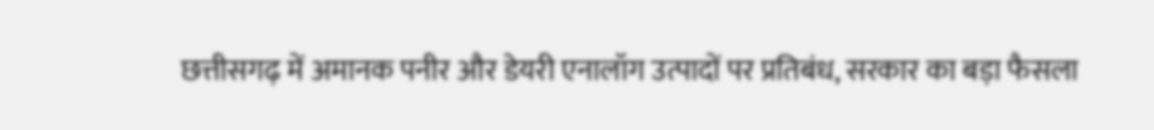छत्तीसगढ़ में अमानक पनीर और डेयरी एनालॉग उत्पादों पर प्रतिबंध, सरकार का बड़ा फैसला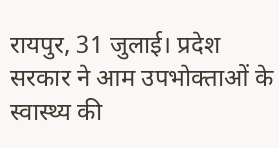रायपुर, 31 जुलाई। प्रदेश सरकार ने आम उपभोक्ताओं के स्वास्थ्य की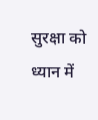सुरक्षा को ध्यान में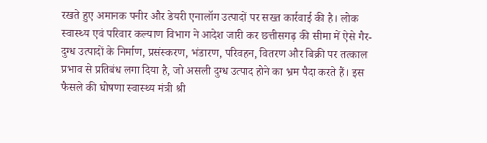रखते हुए अमानक पनीर और डेयरी एनालॉग उत्पादों पर सख्त कार्रवाई की है। लोक स्वास्थ्य एवं परिवार कल्याण विभाग ने आदेश जारी कर छत्तीसगढ़ की सीमा में ऐसे गैर-दुग्ध उत्पादों के निर्माण, प्रसंस्करण, भंडारण, परिवहन, वितरण और बिक्री पर तत्काल प्रभाव से प्रतिबंध लगा दिया है, जो असली दुग्ध उत्पाद होने का भ्रम पैदा करते हैं। इस फैसले की घोषणा स्वास्थ्य मंत्री श्री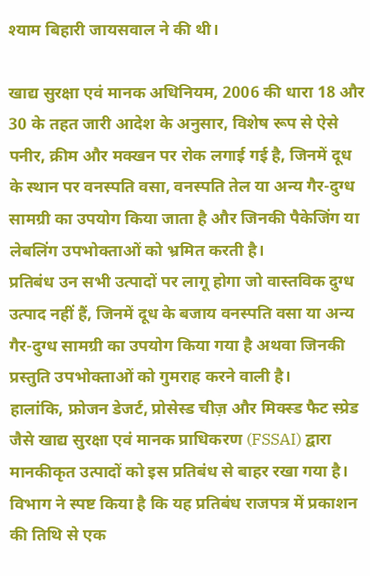श्याम बिहारी जायसवाल ने की थी।

खाद्य सुरक्षा एवं मानक अधिनियम, 2006 की धारा 18 और 30 के तहत जारी आदेश के अनुसार, विशेष रूप से ऐसे पनीर, क्रीम और मक्खन पर रोक लगाई गई है, जिनमें दूध के स्थान पर वनस्पति वसा, वनस्पति तेल या अन्य गैर-दुग्ध सामग्री का उपयोग किया जाता है और जिनकी पैकेजिंग या लेबलिंग उपभोक्ताओं को भ्रमित करती है।
प्रतिबंध उन सभी उत्पादों पर लागू होगा जो वास्तविक दुग्ध उत्पाद नहीं हैं, जिनमें दूध के बजाय वनस्पति वसा या अन्य गैर-दुग्ध सामग्री का उपयोग किया गया है अथवा जिनकी प्रस्तुति उपभोक्ताओं को गुमराह करने वाली है।
हालांकि, फ्रोजन डेजर्ट, प्रोसेस्ड चीज़ और मिक्स्ड फैट स्प्रेड जैसे खाद्य सुरक्षा एवं मानक प्राधिकरण (FSSAI) द्वारा मानकीकृत उत्पादों को इस प्रतिबंध से बाहर रखा गया है।
विभाग ने स्पष्ट किया है कि यह प्रतिबंध राजपत्र में प्रकाशन की तिथि से एक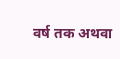वर्ष तक अथवा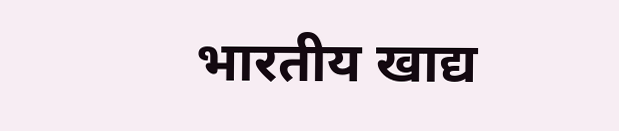भारतीय खाद्य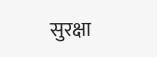सुरक्षा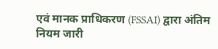एवं मानक प्राधिकरण (FSSAI) द्वारा अंतिम नियम जारी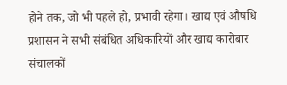होने तक, जो भी पहले हो, प्रभावी रहेगा। खाद्य एवं औषधि प्रशासन ने सभी संबंधित अधिकारियों और खाद्य कारोबार संचालकों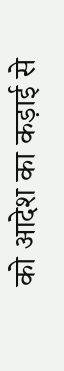को आदेश का कड़ाई से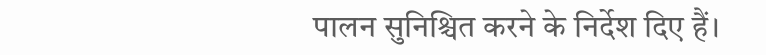पालन सुनिश्चित करने के निर्देश दिए हैं।